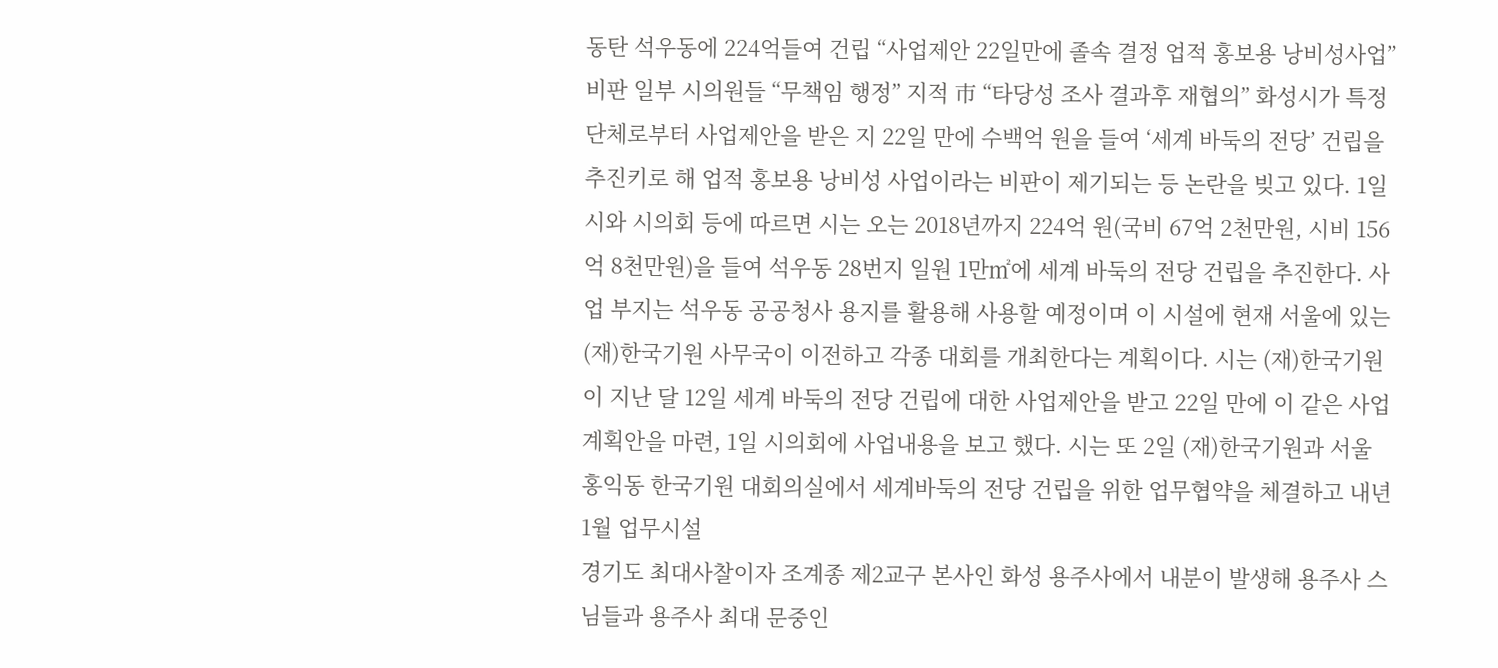동탄 석우동에 224억들여 건립 “사업제안 22일만에 졸속 결정 업적 홍보용 낭비성사업” 비판 일부 시의원들 “무책임 행정” 지적 市 “타당성 조사 결과후 재협의” 화성시가 특정 단체로부터 사업제안을 받은 지 22일 만에 수백억 원을 들여 ‘세계 바둑의 전당’ 건립을 추진키로 해 업적 홍보용 낭비성 사업이라는 비판이 제기되는 등 논란을 빚고 있다. 1일 시와 시의회 등에 따르면 시는 오는 2018년까지 224억 원(국비 67억 2천만원, 시비 156억 8천만원)을 들여 석우동 28번지 일원 1만㎡에 세계 바둑의 전당 건립을 추진한다. 사업 부지는 석우동 공공청사 용지를 활용해 사용할 예정이며 이 시설에 현재 서울에 있는 (재)한국기원 사무국이 이전하고 각종 대회를 개최한다는 계획이다. 시는 (재)한국기원이 지난 달 12일 세계 바둑의 전당 건립에 대한 사업제안을 받고 22일 만에 이 같은 사업계획안을 마련, 1일 시의회에 사업내용을 보고 했다. 시는 또 2일 (재)한국기원과 서울 홍익동 한국기원 대회의실에서 세계바둑의 전당 건립을 위한 업무협약을 체결하고 내년 1월 업무시설
경기도 최대사찰이자 조계종 제2교구 본사인 화성 용주사에서 내분이 발생해 용주사 스님들과 용주사 최대 문중인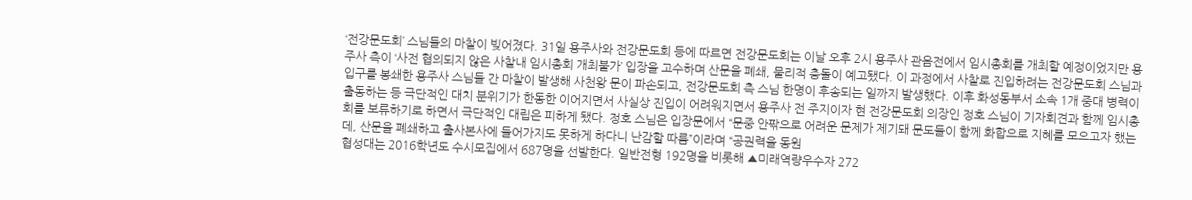‘전강문도회’ 스님들의 마찰이 빚어졌다. 31일 용주사와 전강문도회 등에 따르면 전강문도회는 이날 오후 2시 용주사 관음전에서 임시총회를 개최할 예정이었지만 용주사 측이 ‘사전 협의되지 않은 사찰내 임시총회 개최불가’ 입장을 고수하며 산문을 폐쇄, 물리적 충돌이 예고됐다. 이 과정에서 사찰로 진입하려는 전강문도회 스님과 입구를 봉쇄한 용주사 스님들 간 마찰이 발생해 사천왕 문이 파손되고, 전강문도회 측 스님 한명이 후송되는 일까지 발생했다. 이후 화성동부서 소속 1개 중대 병력이 출동하는 등 극단적인 대치 분위기가 한동한 이어지면서 사실상 진입이 어려워지면서 용주사 전 주지이자 현 전강문도회 의장인 정호 스님이 기자회견과 함께 임시총회를 보류하기로 하면서 극단적인 대립은 피하게 됐다. 정호 스님은 입장문에서 “문중 안팎으로 어려운 문제가 제기돼 문도들이 함께 화합으로 지혜를 모으고자 했는데, 산문을 폐쇄하고 출사본사에 들어가지도 못하게 하다니 난감할 따름”이라며 “공권력을 동원
협성대는 2016학년도 수시모집에서 687명을 선발한다. 일반전형 192명을 비롯해 ▲미래역량우수자 272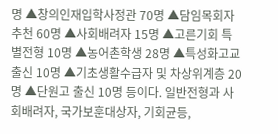명 ▲창의인재입학사정관 70명 ▲담임목회자추천 60명 ▲사회배려자 15명 ▲고른기회 특별전형 10명 ▲농어촌학생 28명 ▲특성화고교 출신 10명 ▲기초생활수급자 및 차상위계층 20명 ▲단원고 출신 10명 등이다. 일반전형과 사회배려자, 국가보훈대상자, 기회균등,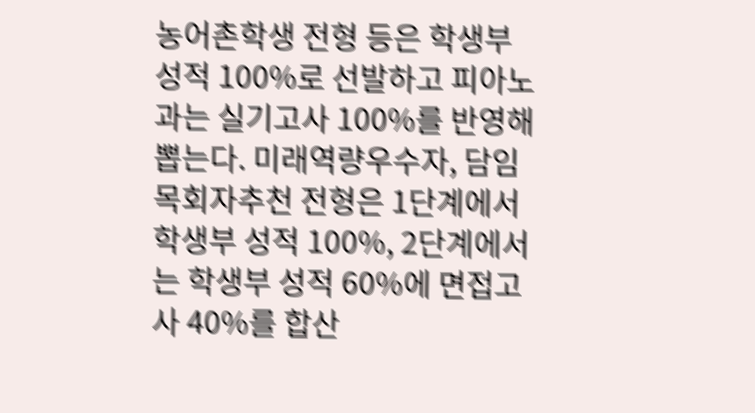농어촌학생 전형 등은 학생부 성적 100%로 선발하고 피아노과는 실기고사 100%를 반영해 뽑는다. 미래역량우수자, 담임목회자추천 전형은 1단계에서 학생부 성적 100%, 2단계에서는 학생부 성적 60%에 면접고사 40%를 합산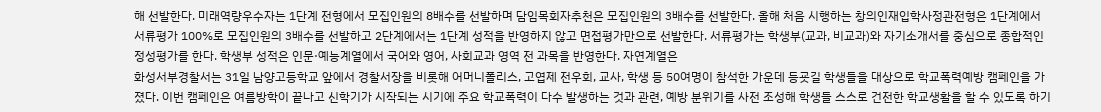해 선발한다. 미래역량우수자는 1단계 전형에서 모집인원의 8배수를 선발하며 담임목회자추천은 모집인원의 3배수를 선발한다. 올해 처음 시행하는 창의인재입학사정관전형은 1단계에서 서류평가 100%로 모집인원의 3배수를 선발하고 2단계에서는 1단계 성적을 반영하지 않고 면접평가만으로 선발한다. 서류평가는 학생부(교과, 비교과)와 자기소개서를 중심으로 종합적인 정성평가를 한다. 학생부 성적은 인문·예능계열에서 국어와 영어, 사회교과 영역 전 과목을 반영한다. 자연계열은
화성서부경찰서는 31일 남양고등학교 앞에서 경찰서장을 비롯해 어머니폴리스, 고엽제 전우회, 교사, 학생 등 50여명이 참석한 가운데 등굣길 학생들을 대상으로 학교폭력예방 캠페인을 가졌다. 이번 캠페인은 여름방학이 끝나고 신학기가 시작되는 시기에 주요 학교폭력이 다수 발생하는 것과 관련, 예방 분위기를 사전 조성해 학생들 스스로 건전한 학교생활을 할 수 있도록 하기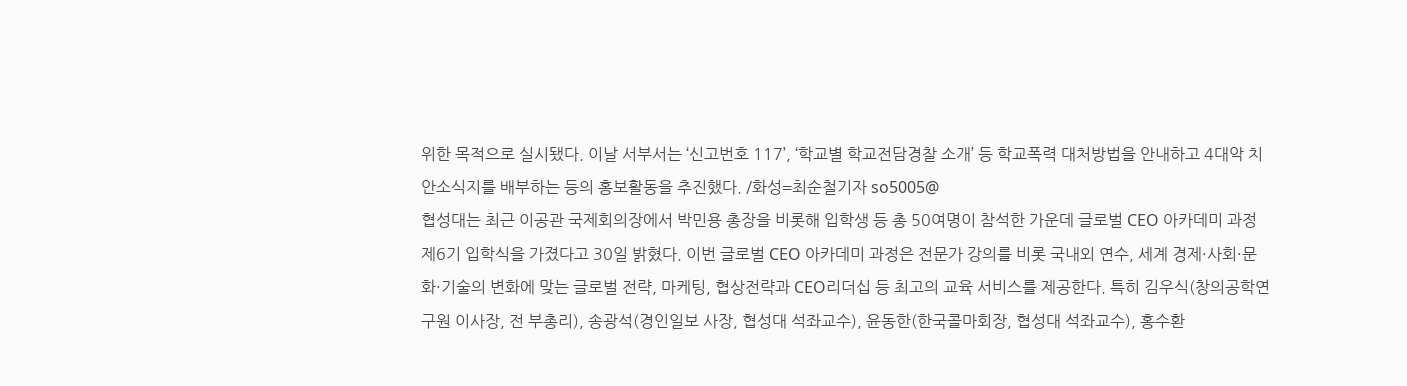위한 목적으로 실시됐다. 이날 서부서는 ‘신고번호 117’, ‘학교별 학교전담경찰 소개’ 등 학교폭력 대처방법을 안내하고 4대악 치안소식지를 배부하는 등의 홍보활동을 추진했다. /화성=최순철기자 so5005@
협성대는 최근 이공관 국제회의장에서 박민용 총장을 비롯해 입학생 등 총 50여명이 참석한 가운데 글로벌 CEO 아카데미 과정 제6기 입학식을 가졌다고 30일 밝혔다. 이번 글로벌 CEO 아카데미 과정은 전문가 강의를 비롯 국내외 연수, 세계 경제·사회·문화·기술의 변화에 맞는 글로벌 전략, 마케팅, 협상전략과 CEO리더십 등 최고의 교육 서비스를 제공한다. 특히 김우식(창의공학연구원 이사장, 전 부총리), 송광석(경인일보 사장, 협성대 석좌교수), 윤동한(한국콜마회장, 협성대 석좌교수), 홍수환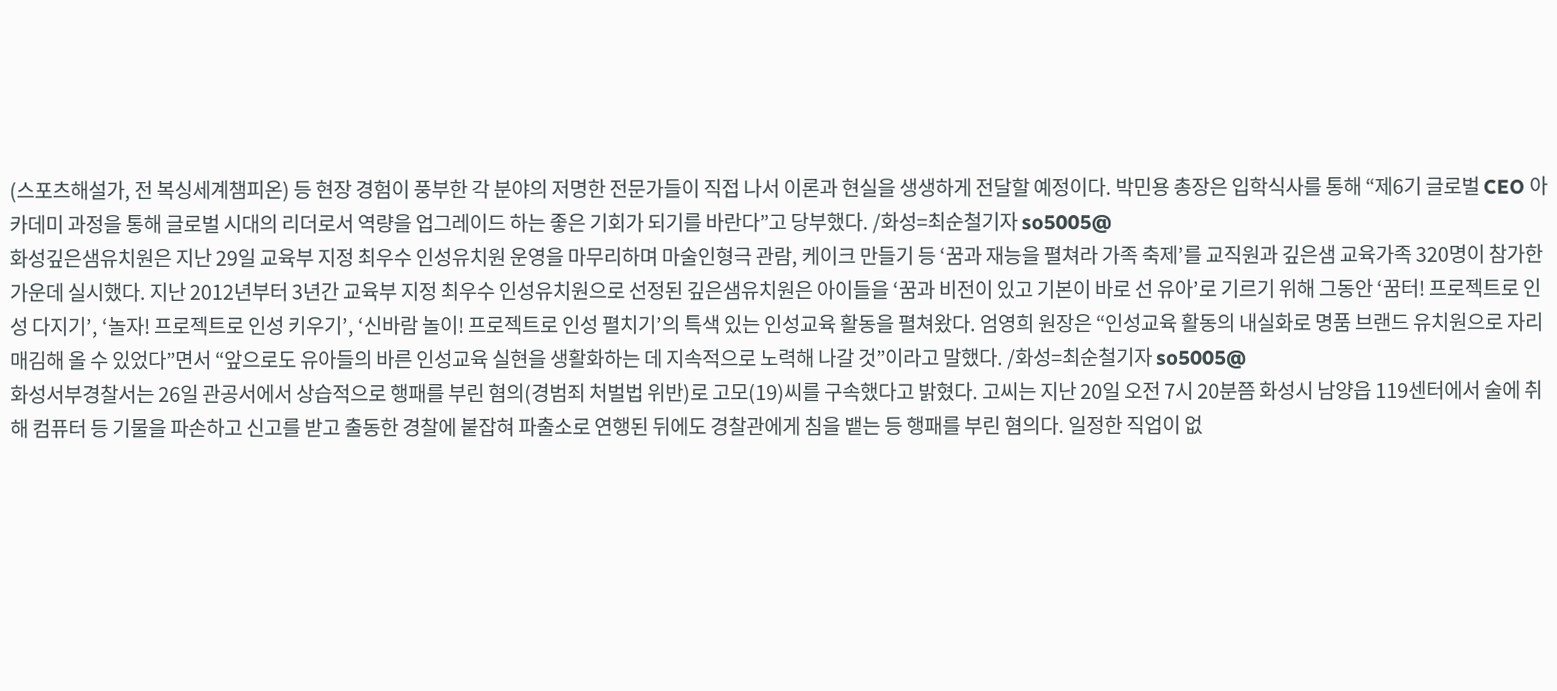(스포츠해설가, 전 복싱세계챔피온) 등 현장 경험이 풍부한 각 분야의 저명한 전문가들이 직접 나서 이론과 현실을 생생하게 전달할 예정이다. 박민용 총장은 입학식사를 통해 “제6기 글로벌 CEO 아카데미 과정을 통해 글로벌 시대의 리더로서 역량을 업그레이드 하는 좋은 기회가 되기를 바란다”고 당부했다. /화성=최순철기자 so5005@
화성깊은샘유치원은 지난 29일 교육부 지정 최우수 인성유치원 운영을 마무리하며 마술인형극 관람, 케이크 만들기 등 ‘꿈과 재능을 펼쳐라 가족 축제’를 교직원과 깊은샘 교육가족 320명이 참가한 가운데 실시했다. 지난 2012년부터 3년간 교육부 지정 최우수 인성유치원으로 선정된 깊은샘유치원은 아이들을 ‘꿈과 비전이 있고 기본이 바로 선 유아’로 기르기 위해 그동안 ‘꿈터! 프로젝트로 인성 다지기’, ‘놀자! 프로젝트로 인성 키우기’, ‘신바람 놀이! 프로젝트로 인성 펼치기’의 특색 있는 인성교육 활동을 펼쳐왔다. 엄영희 원장은 “인성교육 활동의 내실화로 명품 브랜드 유치원으로 자리매김해 올 수 있었다”면서 “앞으로도 유아들의 바른 인성교육 실현을 생활화하는 데 지속적으로 노력해 나갈 것”이라고 말했다. /화성=최순철기자 so5005@
화성서부경찰서는 26일 관공서에서 상습적으로 행패를 부린 혐의(경범죄 처벌법 위반)로 고모(19)씨를 구속했다고 밝혔다. 고씨는 지난 20일 오전 7시 20분쯤 화성시 남양읍 119센터에서 술에 취해 컴퓨터 등 기물을 파손하고 신고를 받고 출동한 경찰에 붙잡혀 파출소로 연행된 뒤에도 경찰관에게 침을 뱉는 등 행패를 부린 혐의다. 일정한 직업이 없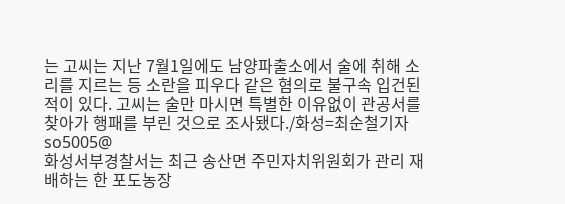는 고씨는 지난 7월1일에도 남양파출소에서 술에 취해 소리를 지르는 등 소란을 피우다 같은 혐의로 불구속 입건된 적이 있다. 고씨는 술만 마시면 특별한 이유없이 관공서를 찾아가 행패를 부린 것으로 조사됐다./화성=최순철기자 so5005@
화성서부경찰서는 최근 송산면 주민자치위원회가 관리 재배하는 한 포도농장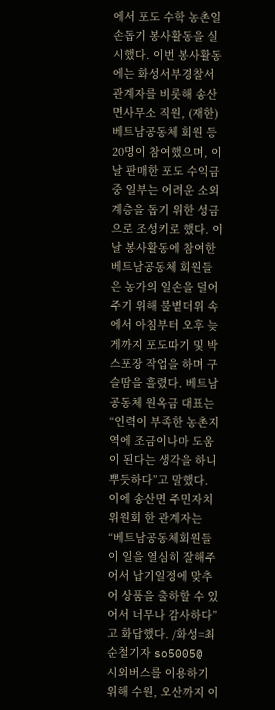에서 포도 수학 농촌일손돕기 봉사활동을 실시했다. 이번 봉사활동에는 화성서부경찰서 관계자를 비롯해 송산면사무소 직원, (재한)베트남공동체 회원 등 20명이 참여했으며, 이날 판매한 포도 수익금 중 일부는 어려운 소외계층을 돕기 위한 성금으로 조성키로 했다. 이날 봉사활동에 참여한 베트남공동체 회원들은 농가의 일손을 덜어주기 위해 불볕더위 속에서 아침부터 오후 늦게까지 포도따기 및 박스포장 작업을 하며 구슬땀을 흘렸다. 베트남공동체 원옥금 대표는 “인력이 부족한 농촌지역에 조금이나마 도움이 된다는 생각을 하니 뿌듯하다”고 말했다. 이에 송산면 주민자치위원회 한 관계자는 “베트남공동체회원들이 일을 열심히 잘해주어서 납기일정에 맞추어 상품을 출하할 수 있어서 너무나 감사하다”고 화답했다. /화성=최순철기자 so5005@
시외버스를 이용하기 위해 수원, 오산까지 이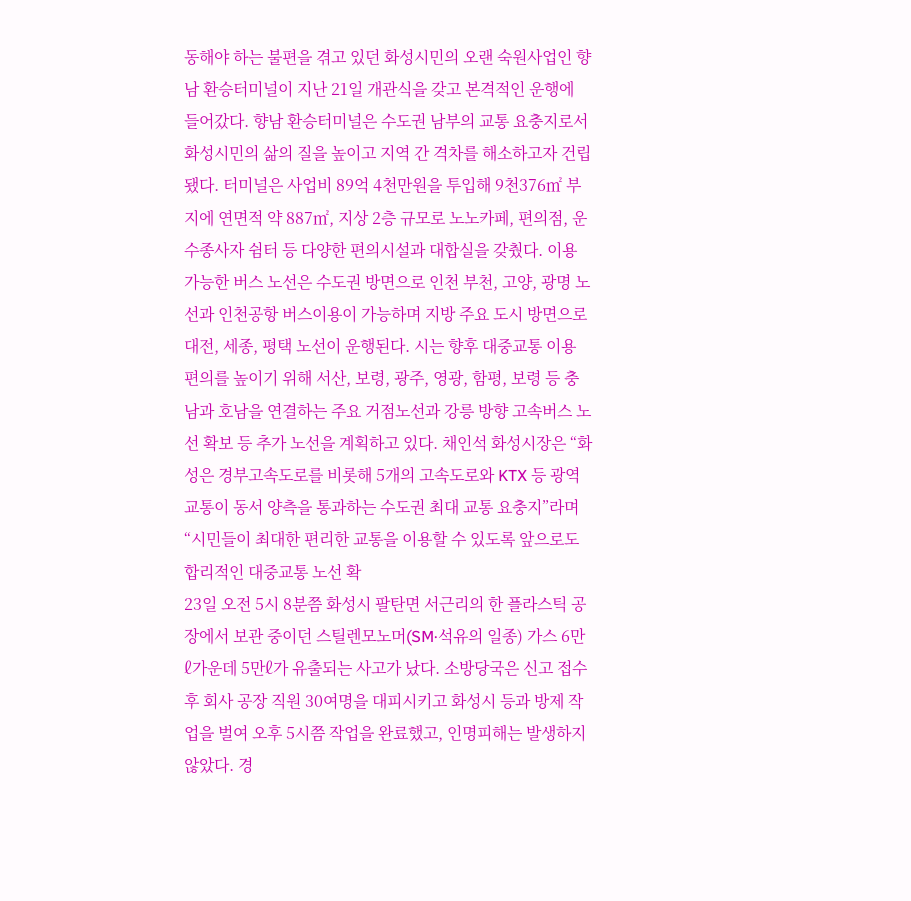동해야 하는 불편을 겪고 있던 화성시민의 오랜 숙원사업인 향남 환승터미널이 지난 21일 개관식을 갖고 본격적인 운행에 들어갔다. 향남 환승터미널은 수도권 남부의 교통 요충지로서 화성시민의 삶의 질을 높이고 지역 간 격차를 해소하고자 건립됐다. 터미널은 사업비 89억 4천만원을 투입해 9천376㎡ 부지에 연면적 약 887㎡, 지상 2층 규모로 노노카페, 편의점, 운수종사자 쉼터 등 다양한 편의시설과 대합실을 갖췄다. 이용 가능한 버스 노선은 수도권 방면으로 인천 부천, 고양, 광명 노선과 인천공항 버스이용이 가능하며 지방 주요 도시 방면으로 대전, 세종, 평택 노선이 운행된다. 시는 향후 대중교통 이용 편의를 높이기 위해 서산, 보령, 광주, 영광, 함평, 보령 등 충남과 호남을 연결하는 주요 거점노선과 강릉 방향 고속버스 노선 확보 등 추가 노선을 계획하고 있다. 채인석 화성시장은 “화성은 경부고속도로를 비롯해 5개의 고속도로와 KTX 등 광역교통이 동서 양측을 통과하는 수도권 최대 교통 요충지”라며 “시민들이 최대한 편리한 교통을 이용할 수 있도록 앞으로도 합리적인 대중교통 노선 확
23일 오전 5시 8분쯤 화성시 팔탄면 서근리의 한 플라스틱 공장에서 보관 중이던 스틸렌모노머(SM·석유의 일종) 가스 6만ℓ가운데 5만ℓ가 유출되는 사고가 났다. 소방당국은 신고 접수 후 회사 공장 직원 30여명을 대피시키고 화성시 등과 방제 작업을 벌여 오후 5시쯤 작업을 완료했고, 인명피해는 발생하지 않았다. 경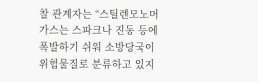찰 관계자는 “스틸렌모노머 가스는 스파크나 진동 등에 폭발하기 쉬워 소방당국이 위험물질로 분류하고 있지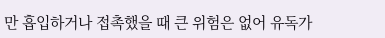만 흡입하거나 접촉했을 때 큰 위험은 없어 유독가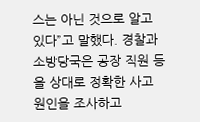스는 아닌 것으로 알고 있다”고 말했다. 경찰과 소방당국은 공장 직원 등을 상대로 정확한 사고 원인을 조사하고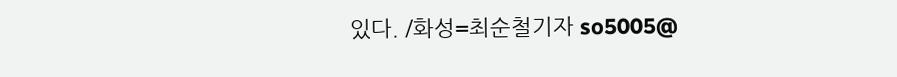있다. /화성=최순철기자 so5005@